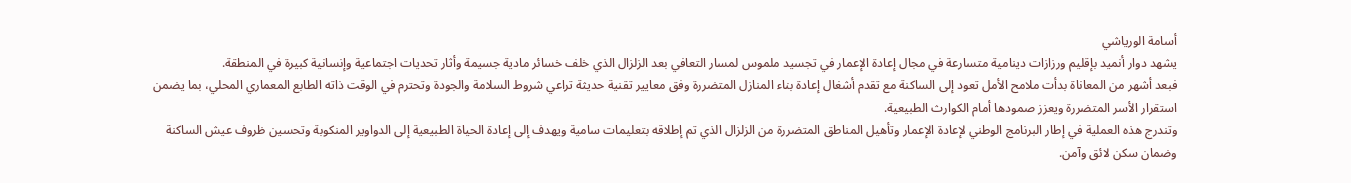أسامة الورياشي
يشهد دوار أنميد بإقليم ورزازات دينامية متسارعة في مجال إعادة الإعمار في تجسيد ملموس لمسار التعافي بعد الزلزال الذي خلف خسائر مادية جسيمة وأثار تحديات اجتماعية وإنسانية كبيرة في المنطقة.
فبعد أشهر من المعاناة بدأت ملامح الأمل تعود إلى الساكنة مع تقدم أشغال إعادة بناء المنازل المتضررة وفق معايير تقنية حديثة تراعي شروط السلامة والجودة وتحترم في الوقت ذاته الطابع المعماري المحلي، بما يضمن استقرار الأسر المتضررة ويعزز صمودها أمام الكوارث الطبيعية.
وتندرج هذه العملية في إطار البرنامج الوطني لإعادة الإعمار وتأهيل المناطق المتضررة من الزلزال الذي تم إطلاقه بتعليمات سامية ويهدف إلى إعادة الحياة الطبيعية إلى الدواوير المنكوبة وتحسين ظروف عيش الساكنة وضمان سكن لائق وآمن.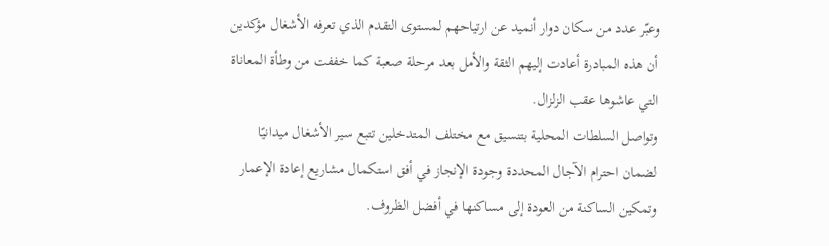وعبّر عدد من سكان دوار أنميد عن ارتياحهم لمستوى التقدم الذي تعرفه الأشغال مؤكدين أن هذه المبادرة أعادت إليهم الثقة والأمل بعد مرحلة صعبة كما خففت من وطأة المعاناة التي عاشوها عقب الزلزال.
وتواصل السلطات المحلية بتنسيق مع مختلف المتدخلين تتبع سير الأشغال ميدانيًا لضمان احترام الآجال المحددة وجودة الإنجاز في أفق استكمال مشاريع إعادة الإعمار وتمكين الساكنة من العودة إلى مساكنها في أفضل الظروف.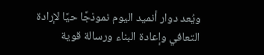ويُعد دوار أنميد اليوم نموذجًا حيًا لإرادة التعافي وإعادة البناء ورسالة قوية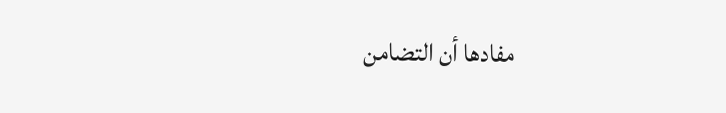مفادها أن التضامن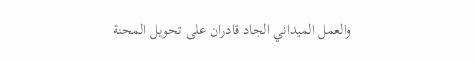والعمل الميداني الجاد قادران على تحويل المحنة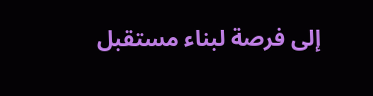إلى فرصة لبناء مستقبل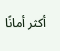أكثر أمانًا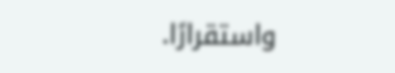واستقرارًا.